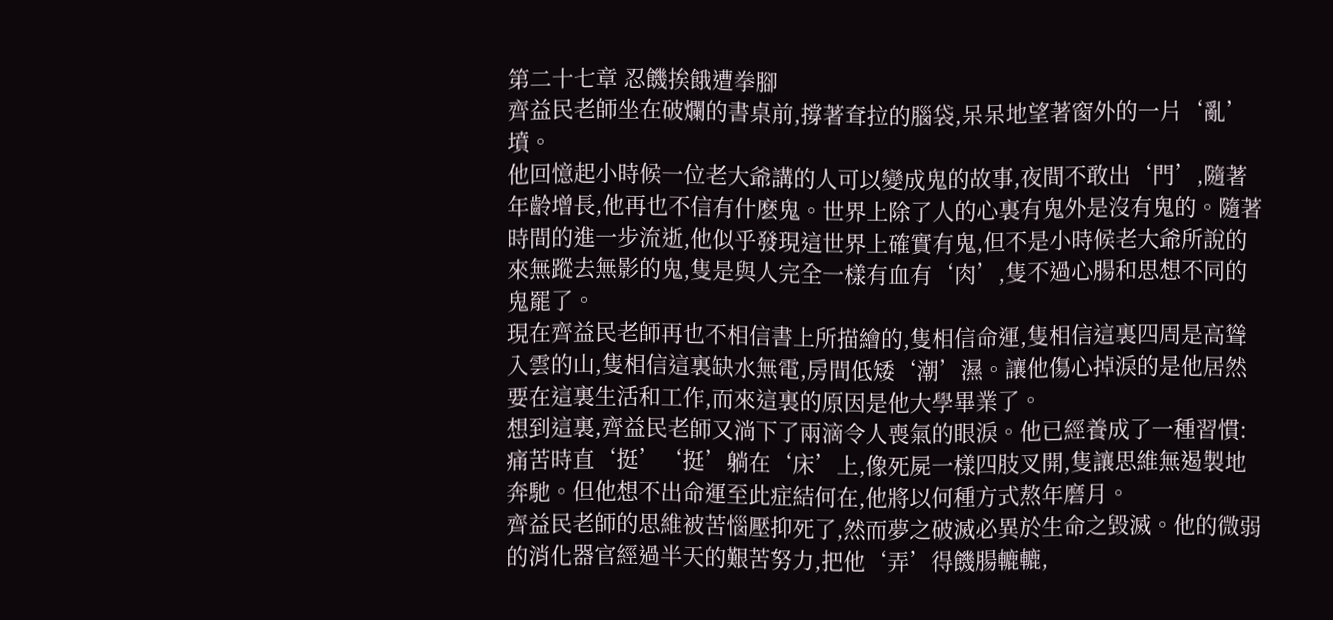第二十七章 忍饑挨餓遭拳腳
齊益民老師坐在破爛的書桌前,撐著耷拉的腦袋,呆呆地望著窗外的一片‘亂’墳。
他回憶起小時候一位老大爺講的人可以變成鬼的故事,夜間不敢出‘門’,隨著年齡增長,他再也不信有什麽鬼。世界上除了人的心裏有鬼外是沒有鬼的。隨著時間的進一步流逝,他似乎發現這世界上確實有鬼,但不是小時候老大爺所說的來無蹤去無影的鬼,隻是與人完全一樣有血有‘肉’,隻不過心腸和思想不同的鬼罷了。
現在齊益民老師再也不相信書上所描繪的,隻相信命運,隻相信這裏四周是高聳入雲的山,隻相信這裏缺水無電,房間低矮‘潮’濕。讓他傷心掉淚的是他居然要在這裏生活和工作,而來這裏的原因是他大學畢業了。
想到這裏,齊益民老師又淌下了兩滴令人喪氣的眼淚。他已經養成了一種習慣:痛苦時直‘挺’‘挺’躺在‘床’上,像死屍一樣四肢叉開,隻讓思維無遏製地奔馳。但他想不出命運至此症結何在,他將以何種方式熬年磨月。
齊益民老師的思維被苦惱壓抑死了,然而夢之破滅必異於生命之毀滅。他的微弱的消化器官經過半天的艱苦努力,把他‘弄’得饑腸轆轆,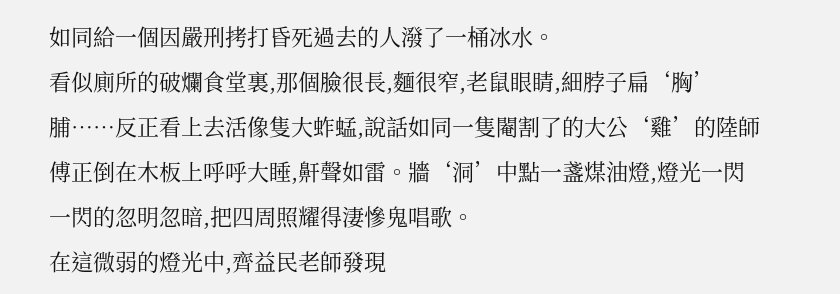如同給一個因嚴刑拷打昏死過去的人潑了一桶冰水。
看似廁所的破爛食堂裏,那個臉很長,麵很窄,老鼠眼睛,細脖子扁‘胸’脯……反正看上去活像隻大蚱蜢,說話如同一隻閹割了的大公‘雞’的陸師傅正倒在木板上呼呼大睡,鼾聲如雷。牆‘洞’中點一盞煤油燈,燈光一閃一閃的忽明忽暗,把四周照耀得淒慘鬼唱歌。
在這微弱的燈光中,齊益民老師發現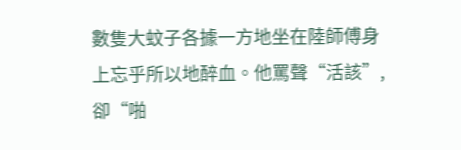數隻大蚊子各據一方地坐在陸師傅身上忘乎所以地醉血。他罵聲“活該”,卻“啪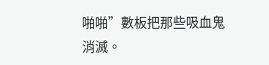啪啪”數板把那些吸血鬼消滅。